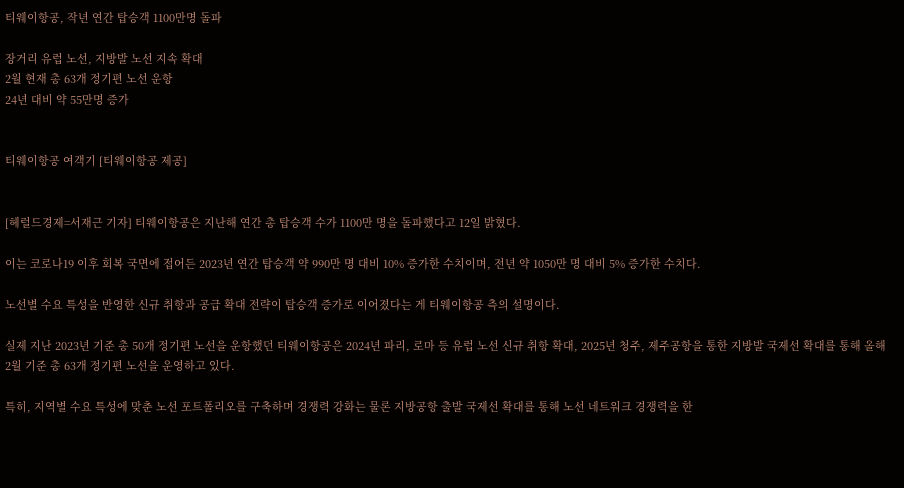티웨이항공, 작년 연간 탑승객 1100만명 돌파

장거리 유럽 노선, 지방발 노선 지속 확대
2월 현재 총 63개 정기편 노선 운항
24년 대비 약 55만명 증가


티웨이항공 여객기 [티웨이항공 제공]


[헤럴드경제=서재근 기자] 티웨이항공은 지난해 연간 총 탑승객 수가 1100만 명을 돌파했다고 12일 밝혔다.

이는 코로나19 이후 회복 국면에 접어든 2023년 연간 탑승객 약 990만 명 대비 10% 증가한 수치이며, 전년 약 1050만 명 대비 5% 증가한 수치다.

노선별 수요 특성을 반영한 신규 취항과 공급 확대 전략이 탑승객 증가로 이어졌다는 게 티웨이항공 측의 설명이다.

실제 지난 2023년 기준 총 50개 정기편 노선을 운항했던 티웨이항공은 2024년 파리, 로마 등 유럽 노선 신규 취항 확대, 2025년 청주, 제주공항을 통한 지방발 국제선 확대를 통해 올해 2월 기준 총 63개 정기편 노선을 운영하고 있다.

특히, 지역별 수요 특성에 맞춘 노선 포트폴리오를 구축하며 경쟁력 강화는 물론 지방공항 출발 국제선 확대를 통해 노선 네트워크 경쟁력을 한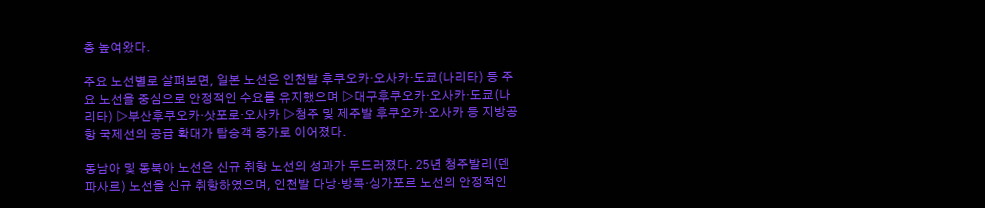층 높여왔다.

주요 노선별로 살펴보면, 일본 노선은 인천발 후쿠오카·오사카·도쿄(나리타) 등 주요 노선을 중심으로 안정적인 수요를 유지했으며 ▷대구후쿠오카·오사카·도쿄(나리타) ▷부산후쿠오카·삿포로·오사카 ▷청주 및 제주발 후쿠오카·오사카 등 지방공항 국제선의 공급 확대가 탑승객 증가로 이어졌다.

동남아 및 동북아 노선은 신규 취항 노선의 성과가 두드러졌다. 25년 청주발리(덴파사르) 노선을 신규 취항하였으며, 인천발 다낭·방콕·싱가포르 노선의 안정적인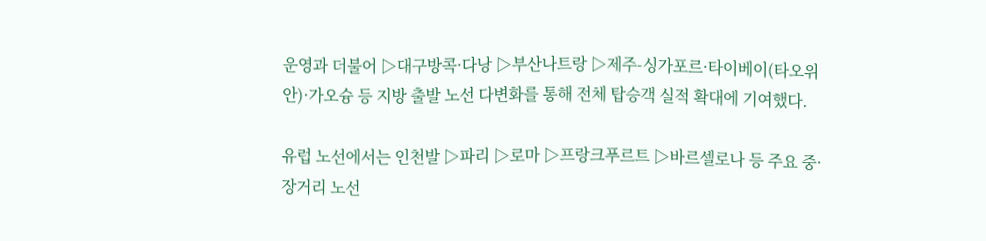운영과 더불어 ▷대구방콕·다낭 ▷부산나트랑 ▷제주-싱가포르·타이베이(타오위안)·가오슝 등 지방 출발 노선 다변화를 통해 전체 탑승객 실적 확대에 기여했다.

유럽 노선에서는 인천발 ▷파리 ▷로마 ▷프랑크푸르트 ▷바르셀로나 등 주요 중·장거리 노선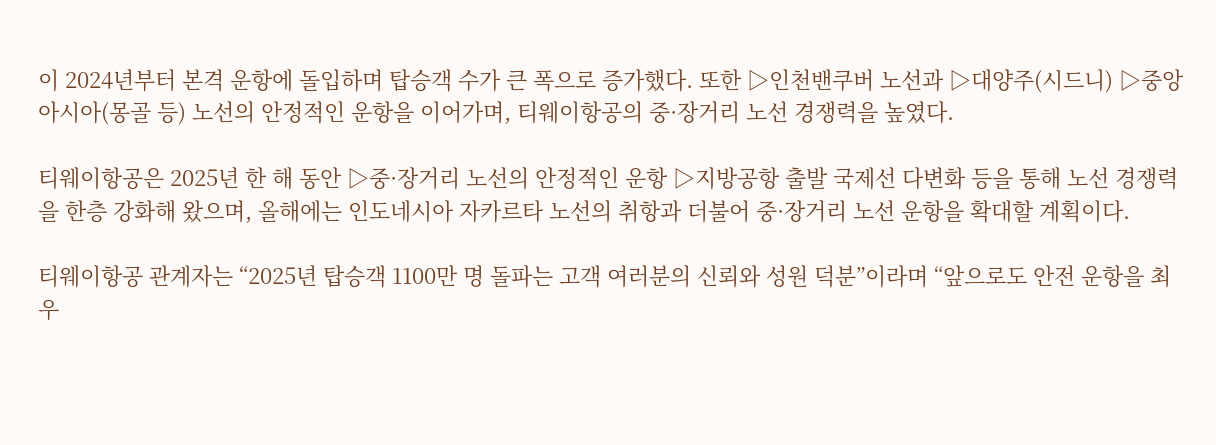이 2024년부터 본격 운항에 돌입하며 탑승객 수가 큰 폭으로 증가했다. 또한 ▷인천밴쿠버 노선과 ▷대양주(시드니) ▷중앙아시아(몽골 등) 노선의 안정적인 운항을 이어가며, 티웨이항공의 중·장거리 노선 경쟁력을 높였다.

티웨이항공은 2025년 한 해 동안 ▷중·장거리 노선의 안정적인 운항 ▷지방공항 출발 국제선 다변화 등을 통해 노선 경쟁력을 한층 강화해 왔으며, 올해에는 인도네시아 자카르타 노선의 취항과 더불어 중·장거리 노선 운항을 확대할 계획이다.

티웨이항공 관계자는 “2025년 탑승객 1100만 명 돌파는 고객 여러분의 신뢰와 성원 덕분”이라며 “앞으로도 안전 운항을 최우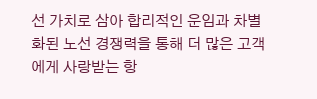선 가치로 삼아 합리적인 운임과 차별화된 노선 경쟁력을 통해 더 많은 고객에게 사랑받는 항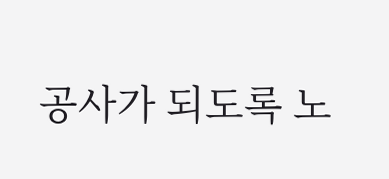공사가 되도록 노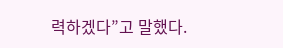력하겠다”고 말했다.